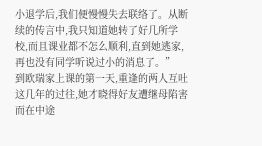小退学后,我们便慢慢失去联络了。从断续的传言中,我只知道她转了好几所学校,而且课业都不怎么顺利,直到她逃家,再也没有同学听说过小的消息了。”
到欧瑞家上课的第一天,重逢的两人互吐这几年的过往,她才晓得好友遭继母陷害而在中途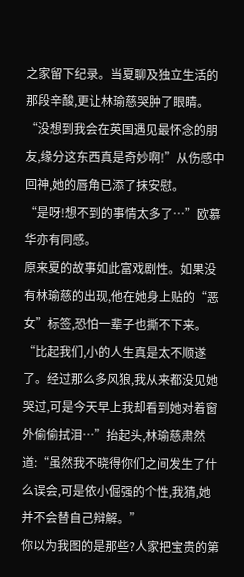之家留下纪录。当夏聊及独立生活的那段辛酸,更让林瑜慈哭肿了眼睛。
“没想到我会在英国遇见最怀念的朋友,缘分这东西真是奇妙啊!”从伤感中回神,她的唇角已添了抹安慰。
“是呀!想不到的事情太多了…”欧慕华亦有同感。
原来夏的故事如此富戏剧性。如果没有林瑜慈的出现,他在她身上贴的“恶女”标签,恐怕一辈子也撕不下来。
“比起我们,小的人生真是太不顺遂了。经过那么多风狼,我从来都没见她哭过,可是今天早上我却看到她对着窗外偷偷拭泪…”抬起头,林瑜慈肃然道:“虽然我不晓得你们之间发生了什么误会,可是依小倔强的个性,我猜,她并不会替自己辩解。”
你以为我图的是那些?人家把宝贵的第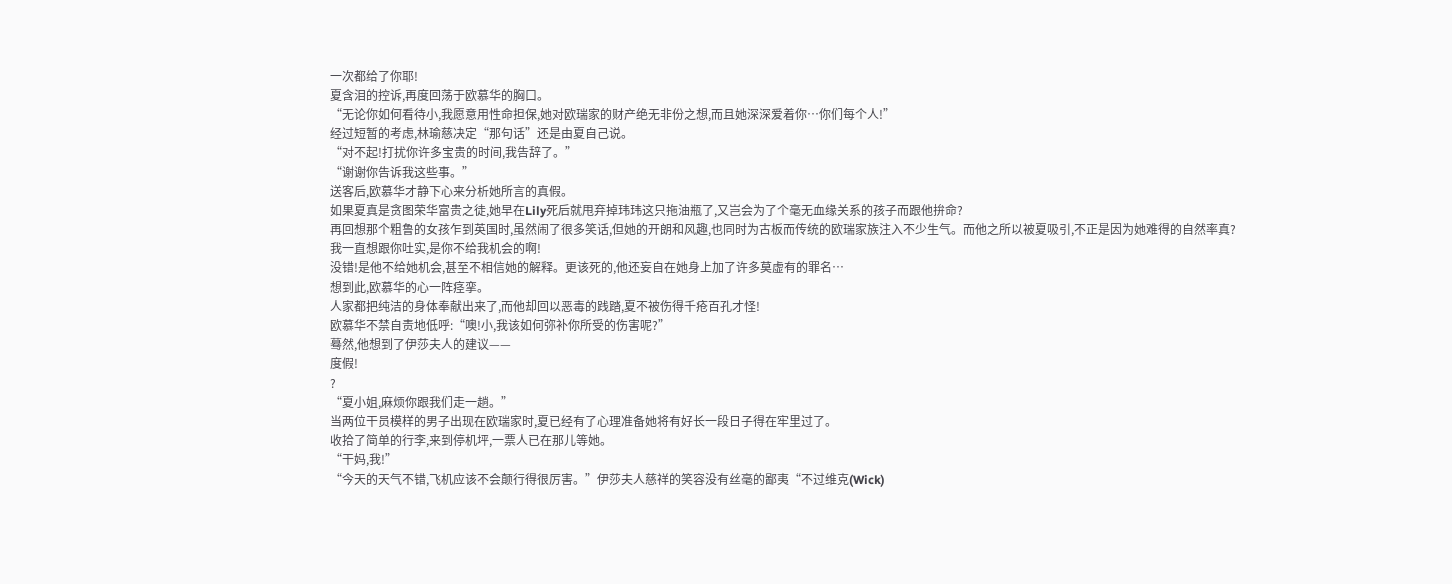一次都给了你耶!
夏含泪的控诉,再度回荡于欧慕华的胸口。
“无论你如何看待小,我愿意用性命担保,她对欧瑞家的财产绝无非份之想,而且她深深爱着你…你们每个人!”
经过短暂的考虑,林瑜慈决定“那句话”还是由夏自己说。
“对不起!打扰你许多宝贵的时间,我告辞了。”
“谢谢你告诉我这些事。”
送客后,欧慕华才静下心来分析她所言的真假。
如果夏真是贪图荣华富贵之徒,她早在Lily死后就甩弃掉玮玮这只拖油瓶了,又岂会为了个毫无血缘关系的孩子而跟他拚命?
再回想那个粗鲁的女孩乍到英国时,虽然闹了很多笑话,但她的开朗和风趣,也同时为古板而传统的欧瑞家族注入不少生气。而他之所以被夏吸引,不正是因为她难得的自然率真?
我一直想跟你吐实,是你不给我机会的啊!
没错!是他不给她机会,甚至不相信她的解释。更该死的,他还妄自在她身上加了许多莫虚有的罪名…
想到此,欧慕华的心一阵痉挛。
人家都把纯洁的身体奉献出来了,而他却回以恶毒的践踏,夏不被伤得千疮百孔才怪!
欧慕华不禁自责地低呼:“噢!小,我该如何弥补你所受的伤害呢?”
蓦然,他想到了伊莎夫人的建议——
度假!
?
“夏小姐,麻烦你跟我们走一趟。”
当两位干员模样的男子出现在欧瑞家时,夏已经有了心理准备她将有好长一段日子得在牢里过了。
收拾了简单的行李,来到停机坪,一票人已在那儿等她。
“干妈,我!”
“今天的天气不错,飞机应该不会颠行得很厉害。”伊莎夫人慈祥的笑容没有丝毫的鄙夷“不过维克(Wick)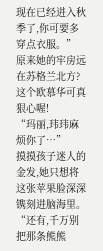现在已经进入秋季了,你可要多穿点衣服。”
原来她的牢房远在苏格兰北方?这个欧慕华可真狠心喔!
“玛丽,玮玮麻烦你了…”
摸摸孩子迷人的金发,她只想将这张苹果脸深深镌刻进脑海里。
“还有,千万别把那条熊熊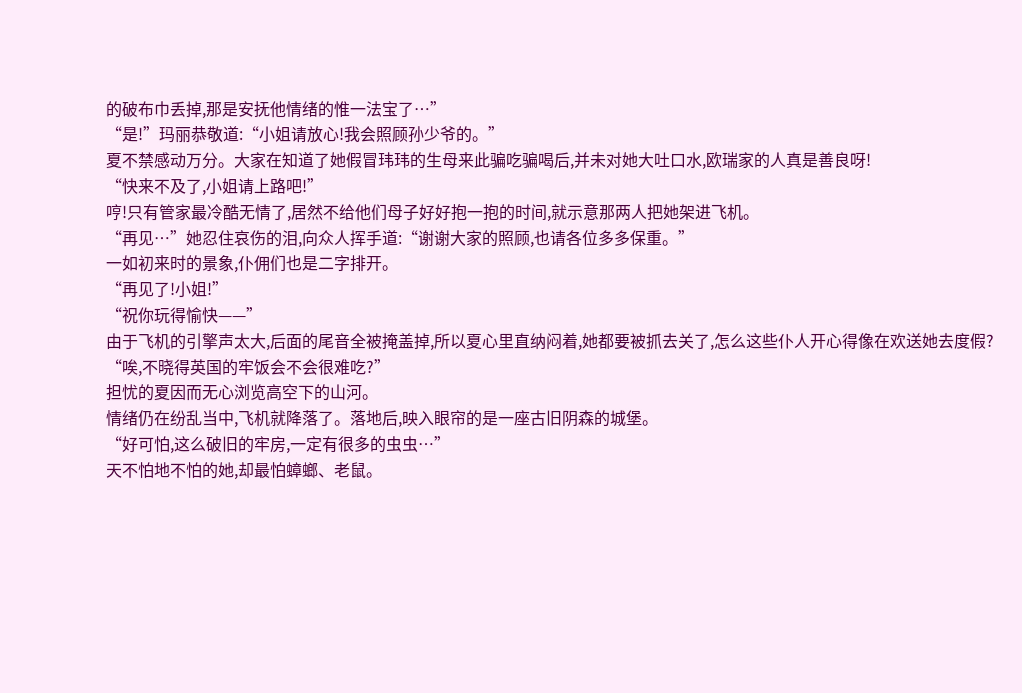的破布巾丢掉,那是安抚他情绪的惟一法宝了…”
“是!”玛丽恭敬道:“小姐请放心!我会照顾孙少爷的。”
夏不禁感动万分。大家在知道了她假冒玮玮的生母来此骗吃骗喝后,并未对她大吐口水,欧瑞家的人真是善良呀!
“快来不及了,小姐请上路吧!”
哼!只有管家最冷酷无情了,居然不给他们母子好好抱一抱的时间,就示意那两人把她架进飞机。
“再见…”她忍住哀伤的泪,向众人挥手道:“谢谢大家的照顾,也请各位多多保重。”
一如初来时的景象,仆佣们也是二字排开。
“再见了!小姐!”
“祝你玩得愉快——”
由于飞机的引擎声太大,后面的尾音全被掩盖掉,所以夏心里直纳闷着,她都要被抓去关了,怎么这些仆人开心得像在欢送她去度假?
“唉,不晓得英国的牢饭会不会很难吃?”
担忧的夏因而无心浏览高空下的山河。
情绪仍在纷乱当中,飞机就降落了。落地后,映入眼帘的是一座古旧阴森的城堡。
“好可怕,这么破旧的牢房,一定有很多的虫虫…”
天不怕地不怕的她,却最怕蟑螂、老鼠。